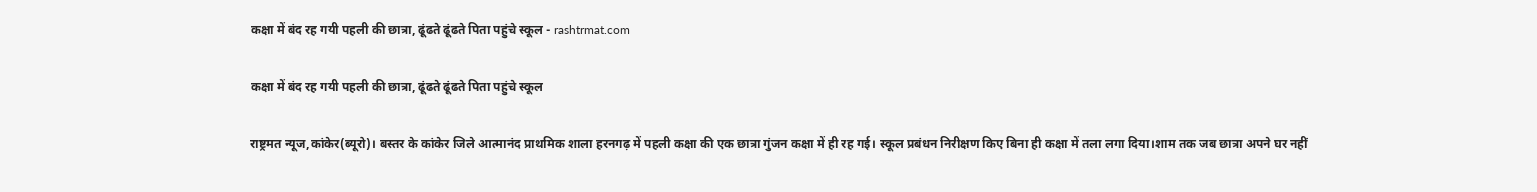कक्षा में बंद रह गयी पहली की छात्रा, ढूंढते ढूंढते पिता पहुंचे स्कूल - rashtrmat.com

कक्षा में बंद रह गयी पहली की छात्रा, ढूंढते ढूंढते पिता पहुंचे स्कूल

राष्ट्रमत न्यूज,कांकेर(ब्यूरो)। बस्तर के कांकेर जिले आत्मानंद प्राथमिक शाला हरनगढ़ में पहली कक्षा की एक छात्रा गुंजन कक्षा में ही रह गई। स्कूल प्रबंधन निरीक्षण किए बिना ही कक्षा में तला लगा दिया।शाम तक जब छात्रा अपने घर नहीं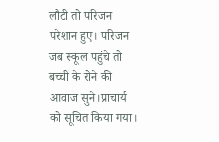लौटी तो परिजन परेशान हुए। परिजन जब स्कूल पहुंचे तो बच्ची के रोने की आवाज सुने।प्राचार्य को सूचित किया गया।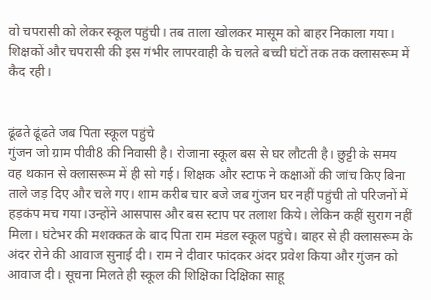वो चपरासी को लेकर स्कूल पहुंची। तब ताला खोलकर मासूम को बाहर निकाला गया। शिक्षकों और चपरासी की इस गंभीर लापरवाही के चलते बच्ची घंटों तक तक क्लासरूम में कैद रही।


ढूंढते ढूंढते जब पिता स्कूल पहुंचे
गुंजन जो ग्राम पीवी8 की निवासी है। रोजाना स्कूल बस से घर लौटती है। छुट्टी के समय वह थकान से क्लासरूम में ही सो गई। शिक्षक और स्टाफ ने कक्षाओं की जांच किए बिना ताले जड़ दिए और चले गए। शाम करीब चार बजे जब गुंजन घर नहीं पहुंची तो परिजनों में हड़कंप मच गया।उन्होंने आसपास और बस स्टाप पर तलाश किये। लेकिन कहीं सुराग नहीं मिला। घंटेभर की मशक्कत के बाद पिता राम मंडल स्कूल पहुंचे। बाहर से ही क्लासरूम के अंदर रोने की आवाज सुनाई दी। राम ने दीवार फांदकर अंदर प्रवेश किया और गुंजन को आवाज दी। सूचना मिलते ही स्कूल की शिक्षिका दिक्षिका साहू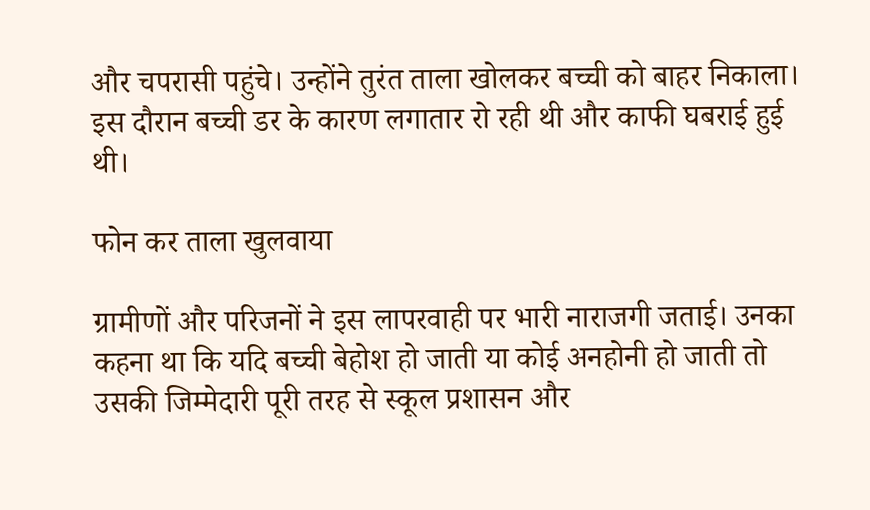और चपरासी पहुंचे। उन्होंने तुरंत ताला खोलकर बच्ची को बाहर निकाला। इस दौरान बच्ची डर के कारण लगातार रो रही थी और काफी घबराई हुई थी।

फोन कर ताला खुलवाया

ग्रामीणों और परिजनों ने इस लापरवाही पर भारी नाराजगी जताई। उनका कहना था कि यदि बच्ची बेहोश हो जाती या कोई अनहोनी हो जाती तो उसकी जिम्मेदारी पूरी तरह से स्कूल प्रशासन और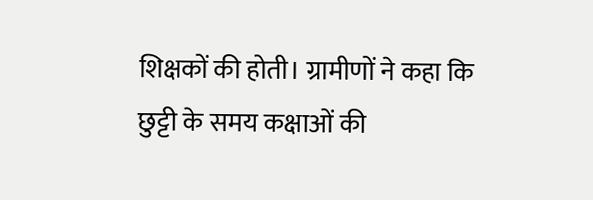शिक्षकों की होती। ग्रामीणों ने कहा कि छुट्टी के समय कक्षाओं की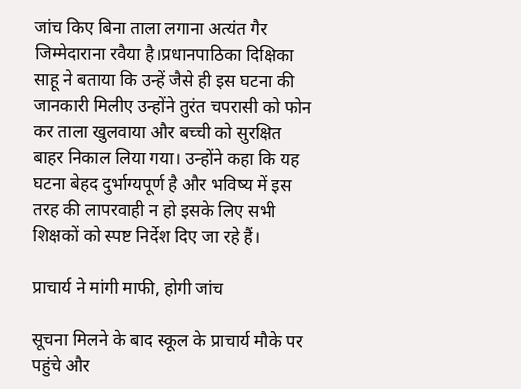जांच किए बिना ताला लगाना अत्यंत गैर जिम्मेदाराना रवैया है।प्रधानपाठिका दिक्षिका साहू ने बताया कि उन्हें जैसे ही इस घटना की जानकारी मिलीए उन्होंने तुरंत चपरासी को फोन कर ताला खुलवाया और बच्ची को सुरक्षित बाहर निकाल लिया गया। उन्होंने कहा कि यह घटना बेहद दुर्भाग्यपूर्ण है और भविष्य में इस तरह की लापरवाही न हो इसके लिए सभी शिक्षकों को स्पष्ट निर्देश दिए जा रहे हैं।

प्राचार्य ने मांगी माफी, होगी जांच

सूचना मिलने के बाद स्कूल के प्राचार्य मौके पर पहुंचे और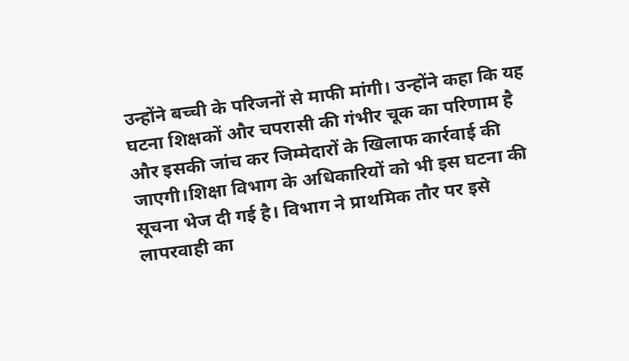उन्होंने बच्ची के परिजनों से माफी मांगी। उन्होंने कहा कि यह घटना शिक्षकों और चपरासी की गंभीर चूक का परिणाम है और इसकी जांच कर जिम्मेदारों के खिलाफ कार्रवाई की जाएगी।शिक्षा विभाग के अधिकारियों को भी इस घटना की सूचना भेज दी गई है। विभाग ने प्राथमिक तौर पर इसे लापरवाही का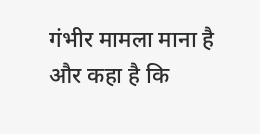गंभीर मामला माना है और कहा है कि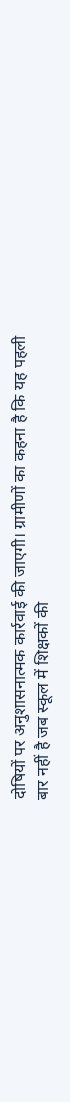दोषियों पर अनुशासनात्मक कार्रवाई की जाएगी। ग्रामीणों का कहना है कि यह पहली बार नहीं है जब स्कूल में शिक्षकों की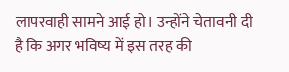लापरवाही सामने आई हो। उन्होंने चेतावनी दी है कि अगर भविष्य में इस तरह की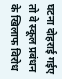घटना दोहराई गईए तो वे स्कूल प्रबंधन के खिलाफ विरोध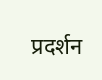प्रदर्शन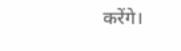करेंगे।